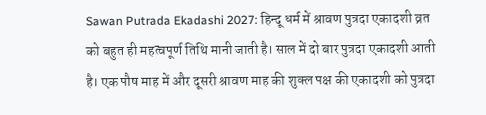Sawan Putrada Ekadashi 2027: हिन्दू धर्म में श्रावण पुत्रदा एकादशी व्रत को बहुत ही महत्वपूर्ण तिथि मानी जाती है। साल में दो बार पुत्रदा एकादशी आती है। एक पौष माह में और दूसरी श्रावण माह की शुक्ल पक्ष की एकादशी को पुत्रदा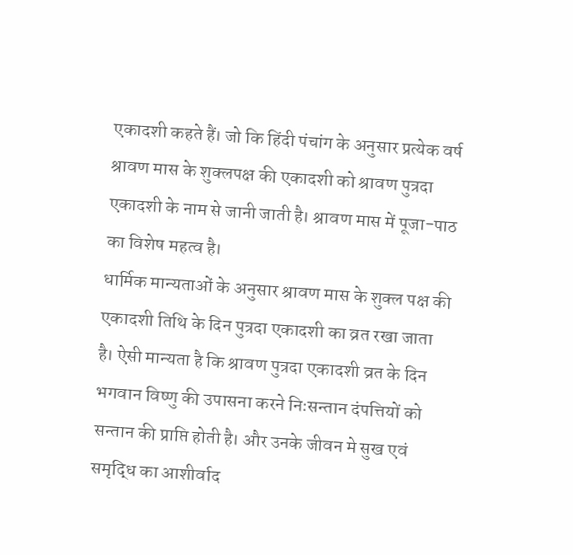एकादशी कहते हैं। जो कि हिंदी पंचांग के अनुसार प्रत्येक वर्ष श्रावण मास के शुक्लपक्ष की एकादशी को श्रावण पुत्रदा एकादशी के नाम से जानी जाती है। श्रावण मास में पूजा-पाठ का विशेष महत्व है।
धार्मिक मान्यताओं के अनुसार श्रावण मास के शुक्ल पक्ष की एकादशी तिथि के दिन पुत्रदा एकादशी का व्रत रखा जाता है। ऐसी मान्यता है कि श्रावण पुत्रदा एकादशी व्रत के दिन भगवान विष्णु की उपासना करने निःसन्तान दंपत्तियों को सन्तान की प्राप्ति होती है। और उनके जीवन मे सुख एवं समृद्धि का आशीर्वाद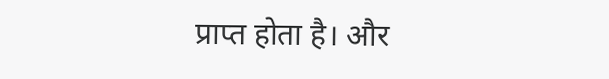प्राप्त होता है। और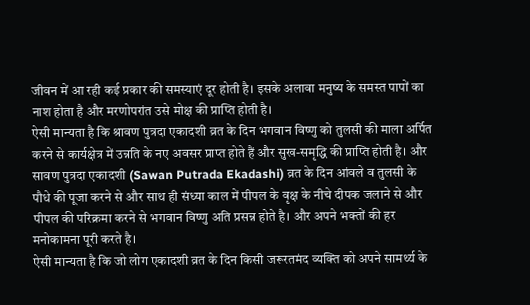जीवन में आ रही कई प्रकार की समस्याएं दूर होती है। इसके अलावा मनुष्य के समस्त पापों का नाश होता है और मरणोपरांत उसे मोक्ष की प्राप्ति होती है।
ऐसी मान्यता है कि श्रावण पुत्रदा एकादशी व्रत के दिन भगवान विष्णु को तुलसी की माला अर्पित करने से कार्यक्षेत्र में उन्नति के नए अवसर प्राप्त होते हैं और सुख-समृद्धि की प्राप्ति होती है। और सावण पुत्रदा एकादशी (Sawan Putrada Ekadashi) व्रत के दिन आंवले व तुलसी के पौधे की पूजा करने से और साथ ही संध्या काल में पीपल के वृक्ष के नीचे दीपक जलाने से और पीपल की परिक्रमा करने से भगवान विष्णु अति प्रसन्न होते है। और अपने भक्तों की हर मनोकामना पूरी करते है।
ऐसी मान्यता है कि जो लोग एकादशी व्रत के दिन किसी जरूरतमंद व्यक्ति को अपने सामर्थ्य के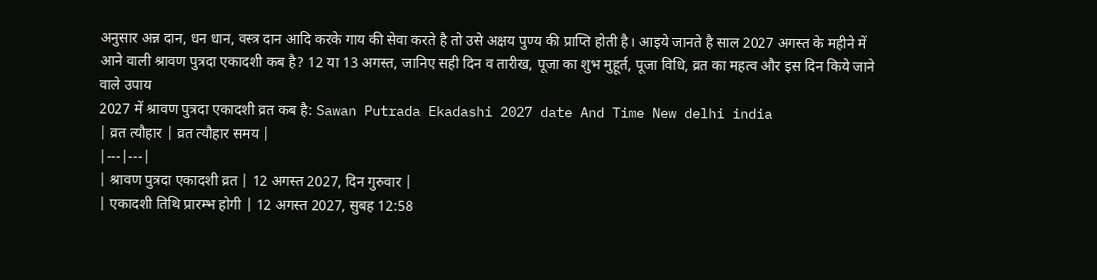अनुसार अन्न दान, धन धान, वस्त्र दान आदि करके गाय की सेवा करते है तो उसे अक्षय पुण्य की प्राप्ति होती है। आइये जानते है साल 2027 अगस्त के महीने में आने वाली श्रावण पुत्रदा एकादशी कब है? 12 या 13 अगस्त, जानिए सही दिन व तारीख, पूजा का शुभ मुहूर्त, पूजा विधि, व्रत का महत्व और इस दिन किये जाने वाले उपाय
2027 में श्रावण पुत्रदा एकादशी व्रत कब है: Sawan Putrada Ekadashi 2027 date And Time New delhi india
| व्रत त्यौहार | व्रत त्यौहार समय |
|---|---|
| श्रावण पुत्रदा एकादशी व्रत | 12 अगस्त 2027, दिन गुरुवार |
| एकादशी तिथि प्रारम्भ होगी | 12 अगस्त 2027, सुबह 12:58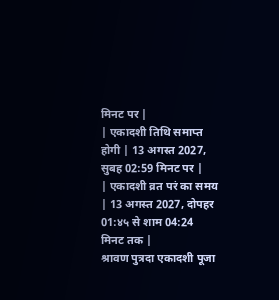मिनट पर |
| एकादशी तिथि समाप्त होगी | 13 अगस्त 2027, सुबह 02:59 मिनट पर |
| एकादशी व्रत परं का समय | 13 अगस्त 2027, दोपहर 01:४५ से शाम 04:24 मिनट तक |
श्रावण पुत्रदा एकादशी पूजा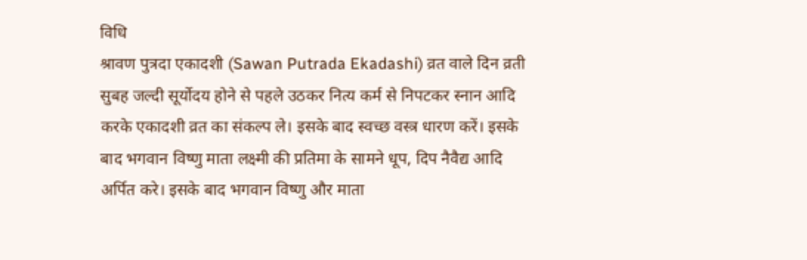विधि
श्रावण पुत्रदा एकादशी (Sawan Putrada Ekadashi) व्रत वाले दिन व्रती सुबह जल्दी सूर्योदय होने से पहले उठकर नित्य कर्म से निपटकर स्नान आदि करके एकादशी व्रत का संकल्प ले। इसके बाद स्वच्छ वस्त्र धारण करें। इसके बाद भगवान विष्णु माता लक्ष्मी की प्रतिमा के सामने धूप, दिप नैवैद्य आदि अर्पित करे। इसके बाद भगवान विष्णु और माता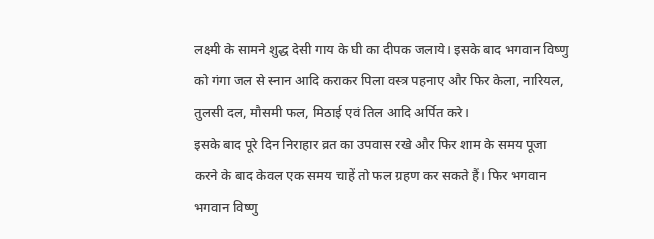लक्ष्मी के सामने शुद्ध देसी गाय के घी का दीपक जलाये। इसके बाद भगवान विष्णु को गंगा जल से स्नान आदि कराकर पिला वस्त्र पहनाए और फिर केला, नारियल, तुलसी दल, मौसमी फल, मिठाई एवं तिल आदि अर्पित करे।
इसके बाद पूरे दिन निराहार व्रत का उपवास रखे और फिर शाम के समय पूजा करने के बाद केवल एक समय चाहें तो फल ग्रहण कर सकते हैं। फिर भगवान भगवान विष्णु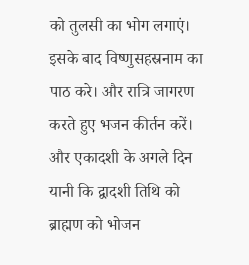को तुलसी का भोग लगाएं। इसके बाद विष्णुसहस्रनाम का पाठ करे। और रात्रि जागरण करते हुए भजन कीर्तन करें। और एकादशी के अगले दिन यानी कि द्वादशी तिथि को ब्राह्मण को भोजन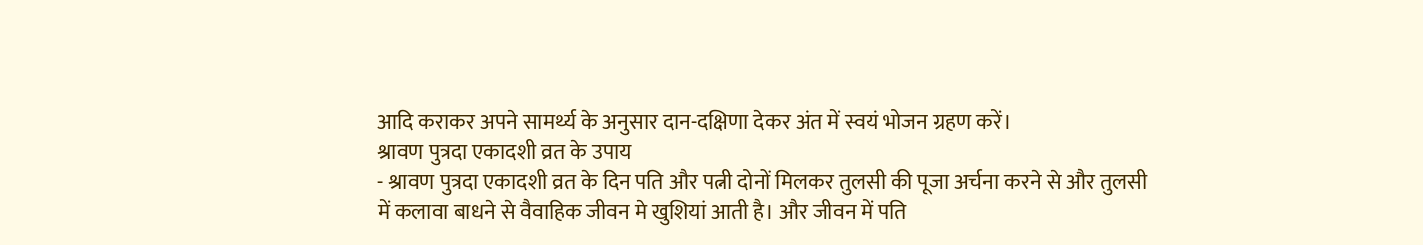आदि कराकर अपने सामर्थ्य के अनुसार दान-दक्षिणा देकर अंत में स्वयं भोजन ग्रहण करें।
श्रावण पुत्रदा एकादशी व्रत के उपाय
- श्रावण पुत्रदा एकादशी व्रत के दिन पति और पत्नी दोनों मिलकर तुलसी की पूजा अर्चना करने से और तुलसी में कलावा बाधने से वैवाहिक जीवन मे खुशियां आती है। और जीवन में पति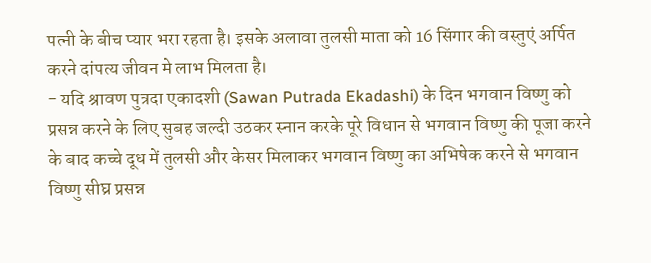पत्नी के बीच प्यार भरा रहता है। इसके अलावा तुलसी माता को 16 सिंगार की वस्तुएं अर्पित करने दांपत्य जीवन मे लाभ मिलता है।
- यदि श्रावण पुत्रदा एकादशी (Sawan Putrada Ekadashi) के दिन भगवान विष्णु को प्रसन्न करने के लिए सुबह जल्दी उठकर स्नान करके पूरे विधान से भगवान विष्णु की पूजा करने के बाद कच्चे दूध में तुलसी और केसर मिलाकर भगवान विष्णु का अभिषेक करने से भगवान विष्णु सीघ्र प्रसन्न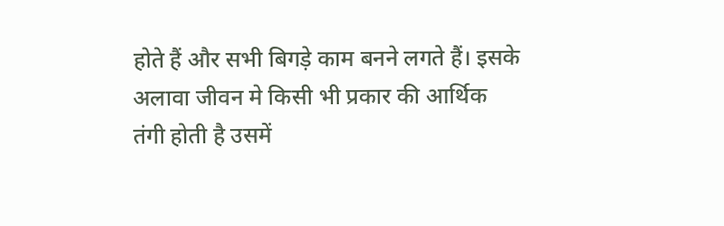होते हैं और सभी बिगड़े काम बनने लगते हैं। इसके अलावा जीवन मे किसी भी प्रकार की आर्थिक तंगी होती है उसमें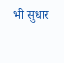भी सुधार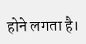होने लगता है।